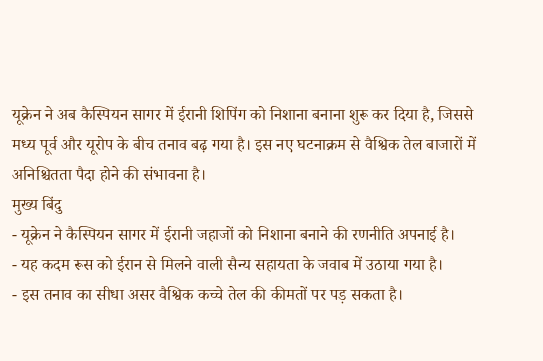यूक्रेन ने अब कैस्पियन सागर में ईरानी शिपिंग को निशाना बनाना शुरू कर दिया है, जिससे मध्य पूर्व और यूरोप के बीच तनाव बढ़ गया है। इस नए घटनाक्रम से वैश्विक तेल बाजारों में अनिश्चितता पैदा होने की संभावना है।
मुख्य बिंदु
- यूक्रेन ने कैस्पियन सागर में ईरानी जहाजों को निशाना बनाने की रणनीति अपनाई है।
- यह कदम रूस को ईरान से मिलने वाली सैन्य सहायता के जवाब में उठाया गया है।
- इस तनाव का सीधा असर वैश्विक कच्चे तेल की कीमतों पर पड़ सकता है।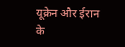यूक्रेन और ईरान के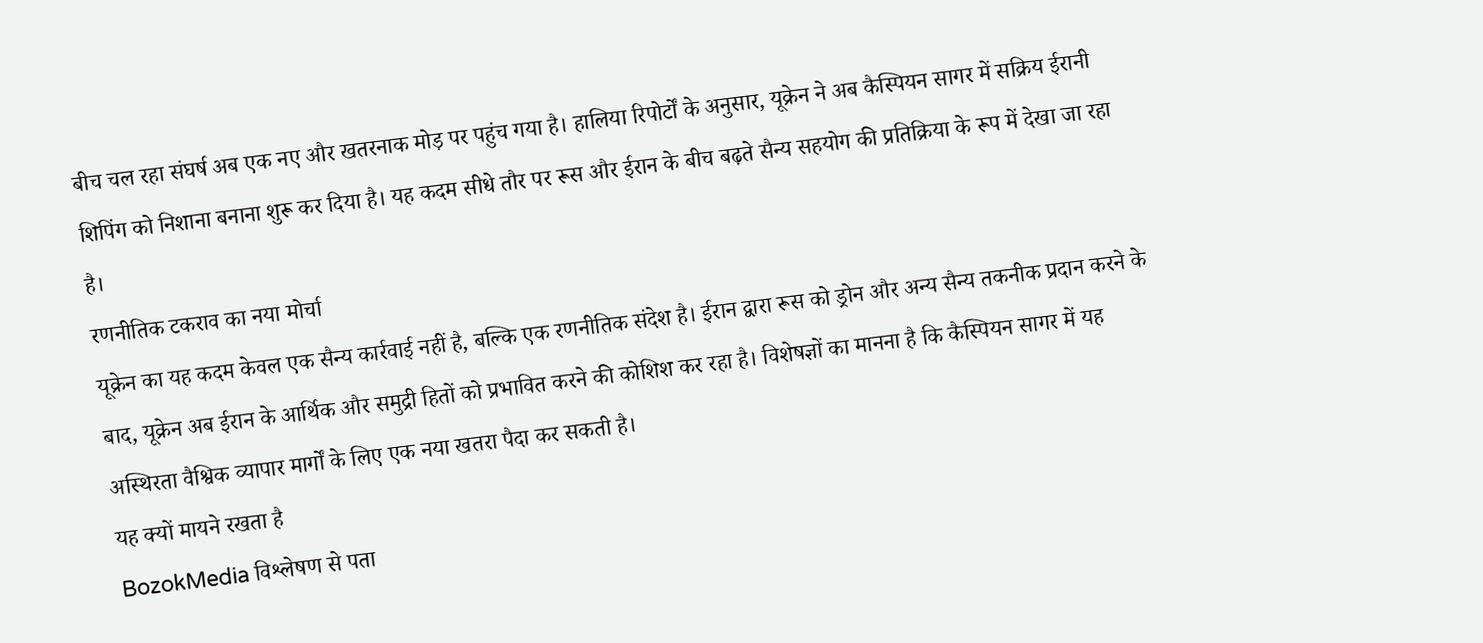बीच चल रहा संघर्ष अब एक नए और खतरनाक मोड़ पर पहुंच गया है। हालिया रिपोर्टों के अनुसार, यूक्रेन ने अब कैस्पियन सागर में सक्रिय ईरानी शिपिंग को निशाना बनाना शुरू कर दिया है। यह कदम सीधे तौर पर रूस और ईरान के बीच बढ़ते सैन्य सहयोग की प्रतिक्रिया के रूप में देखा जा रहा है।
रणनीतिक टकराव का नया मोर्चा
यूक्रेन का यह कदम केवल एक सैन्य कार्रवाई नहीं है, बल्कि एक रणनीतिक संदेश है। ईरान द्वारा रूस को ड्रोन और अन्य सैन्य तकनीक प्रदान करने के बाद, यूक्रेन अब ईरान के आर्थिक और समुद्री हितों को प्रभावित करने की कोशिश कर रहा है। विशेषज्ञों का मानना है कि कैस्पियन सागर में यह अस्थिरता वैश्विक व्यापार मार्गों के लिए एक नया खतरा पैदा कर सकती है।
यह क्यों मायने रखता है
BozokMedia विश्लेषण से पता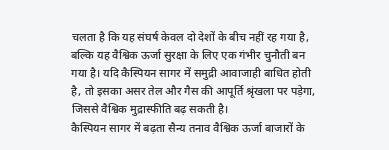चलता है कि यह संघर्ष केवल दो देशों के बीच नहीं रह गया है, बल्कि यह वैश्विक ऊर्जा सुरक्षा के लिए एक गंभीर चुनौती बन गया है। यदि कैस्पियन सागर में समुद्री आवाजाही बाधित होती है, तो इसका असर तेल और गैस की आपूर्ति श्रृंखला पर पड़ेगा, जिससे वैश्विक मुद्रास्फीति बढ़ सकती है।
कैस्पियन सागर में बढ़ता सैन्य तनाव वैश्विक ऊर्जा बाजारों के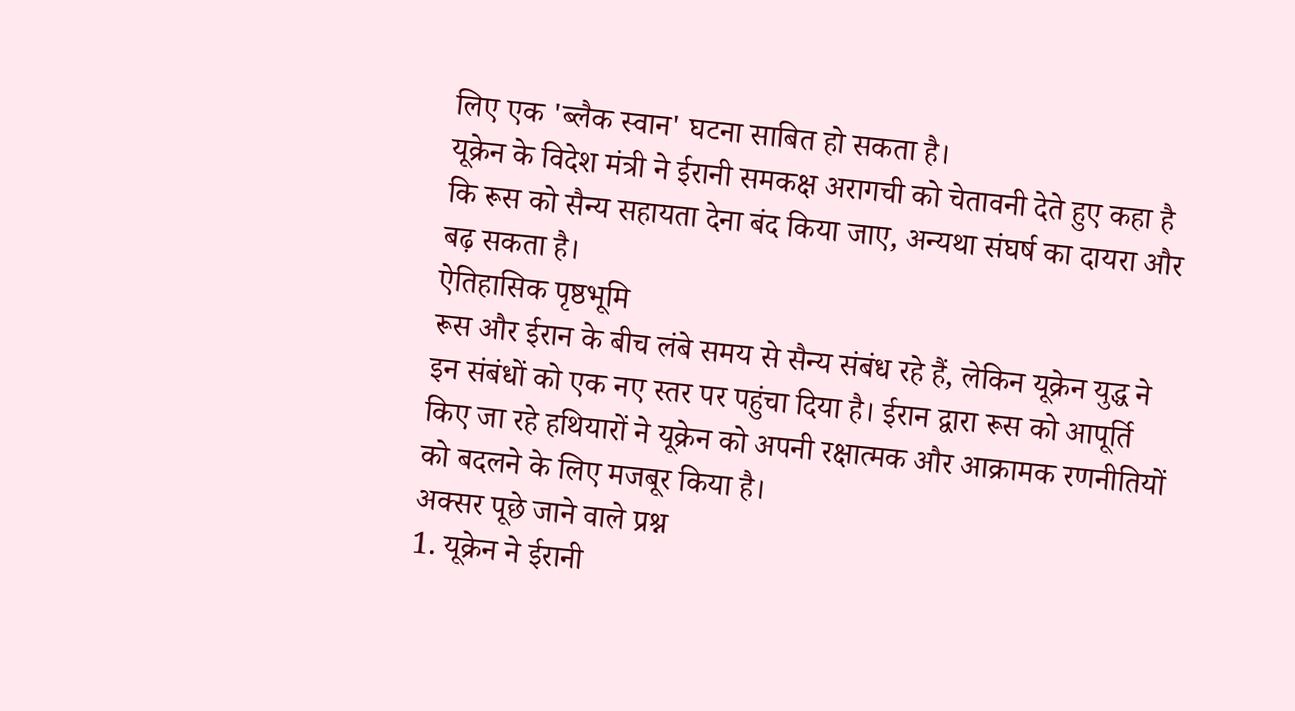लिए एक 'ब्लैक स्वान' घटना साबित हो सकता है।
यूक्रेन के विदेश मंत्री ने ईरानी समकक्ष अरागची को चेतावनी देते हुए कहा है कि रूस को सैन्य सहायता देना बंद किया जाए, अन्यथा संघर्ष का दायरा और बढ़ सकता है।
ऐतिहासिक पृष्ठभूमि
रूस और ईरान के बीच लंबे समय से सैन्य संबंध रहे हैं, लेकिन यूक्रेन युद्ध ने इन संबंधों को एक नए स्तर पर पहुंचा दिया है। ईरान द्वारा रूस को आपूर्ति किए जा रहे हथियारों ने यूक्रेन को अपनी रक्षात्मक और आक्रामक रणनीतियों को बदलने के लिए मजबूर किया है।
अक्सर पूछे जाने वाले प्रश्न
1. यूक्रेन ने ईरानी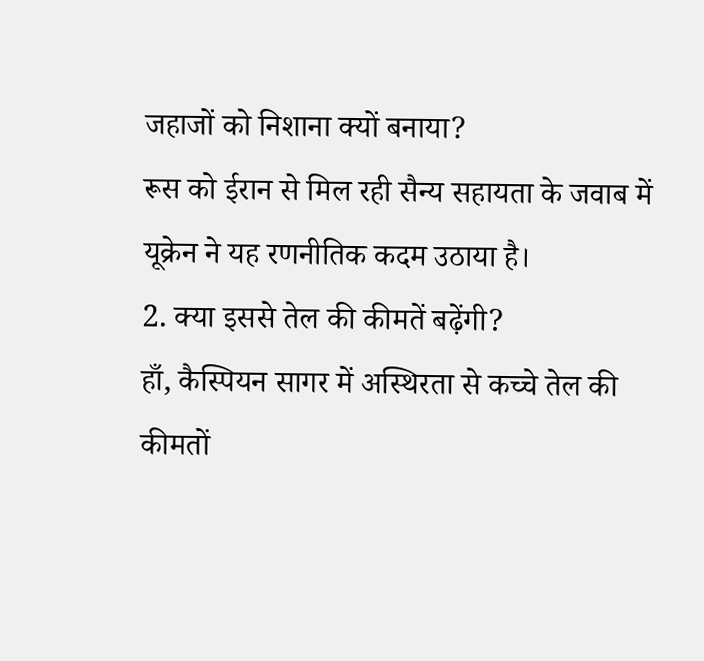जहाजों को निशाना क्यों बनाया?
रूस को ईरान से मिल रही सैन्य सहायता के जवाब में यूक्रेन ने यह रणनीतिक कदम उठाया है।
2. क्या इससे तेल की कीमतें बढ़ेंगी?
हाँ, कैस्पियन सागर में अस्थिरता से कच्चे तेल की कीमतों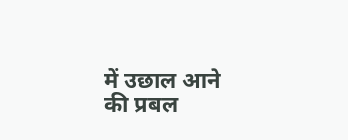में उछाल आने की प्रबल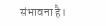संभावना है।